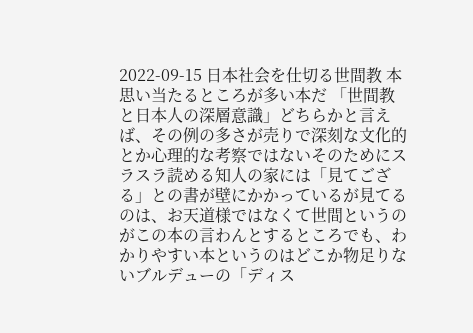2022-09-15 日本社会を仕切る世間教 本 思い当たるところが多い本だ 「世間教と日本人の深層意識」どちらかと言えば、その例の多さが売りで深刻な文化的とか心理的な考察ではないそのためにスラスラ読める知人の家には「見てござる」との書が壁にかかっているが見てるのは、お天道様ではなくて世間というのがこの本の言わんとするところでも、わかりやすい本というのはどこか物足りないブルデューの「ディス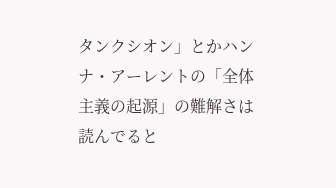タンクシオン」とかハンナ・アーレントの「全体主義の起源」の難解さは読んでると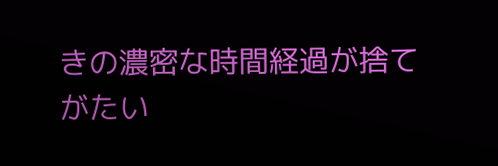きの濃密な時間経過が捨てがたい